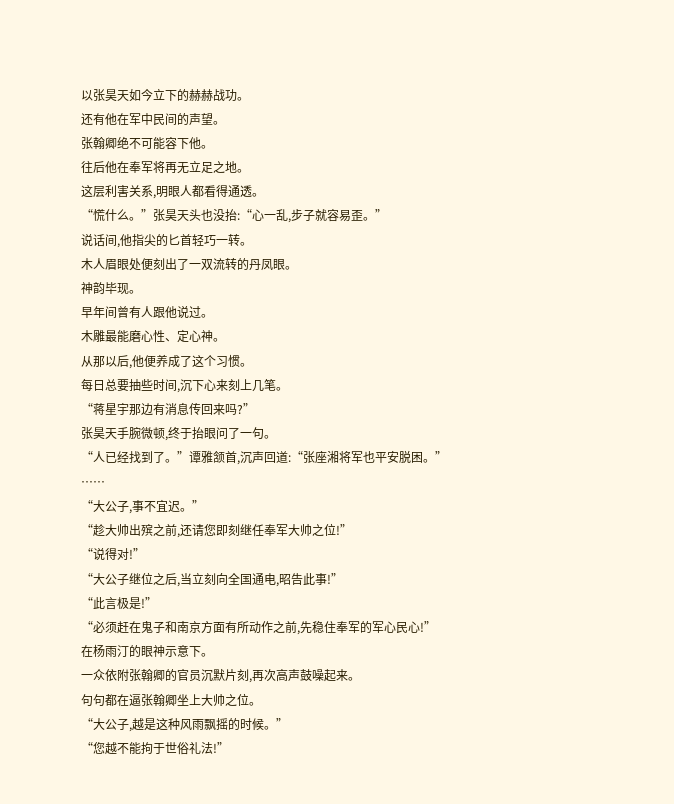以张昊天如今立下的赫赫战功。
还有他在军中民间的声望。
张翰卿绝不可能容下他。
往后他在奉军将再无立足之地。
这层利害关系,明眼人都看得通透。
“慌什么。”张昊天头也没抬:“心一乱,步子就容易歪。”
说话间,他指尖的匕首轻巧一转。
木人眉眼处便刻出了一双流转的丹凤眼。
神韵毕现。
早年间曾有人跟他说过。
木雕最能磨心性、定心神。
从那以后,他便养成了这个习惯。
每日总要抽些时间,沉下心来刻上几笔。
“蒋星宇那边有消息传回来吗?”
张昊天手腕微顿,终于抬眼问了一句。
“人已经找到了。”谭雅颔首,沉声回道:“张座湘将军也平安脱困。”
……
“大公子,事不宜迟。”
“趁大帅出殡之前,还请您即刻继任奉军大帅之位!”
“说得对!”
“大公子继位之后,当立刻向全国通电,昭告此事!”
“此言极是!”
“必须赶在鬼子和南京方面有所动作之前,先稳住奉军的军心民心!”
在杨雨汀的眼神示意下。
一众依附张翰卿的官员沉默片刻,再次高声鼓噪起来。
句句都在逼张翰卿坐上大帅之位。
“大公子,越是这种风雨飘摇的时候。”
“您越不能拘于世俗礼法!”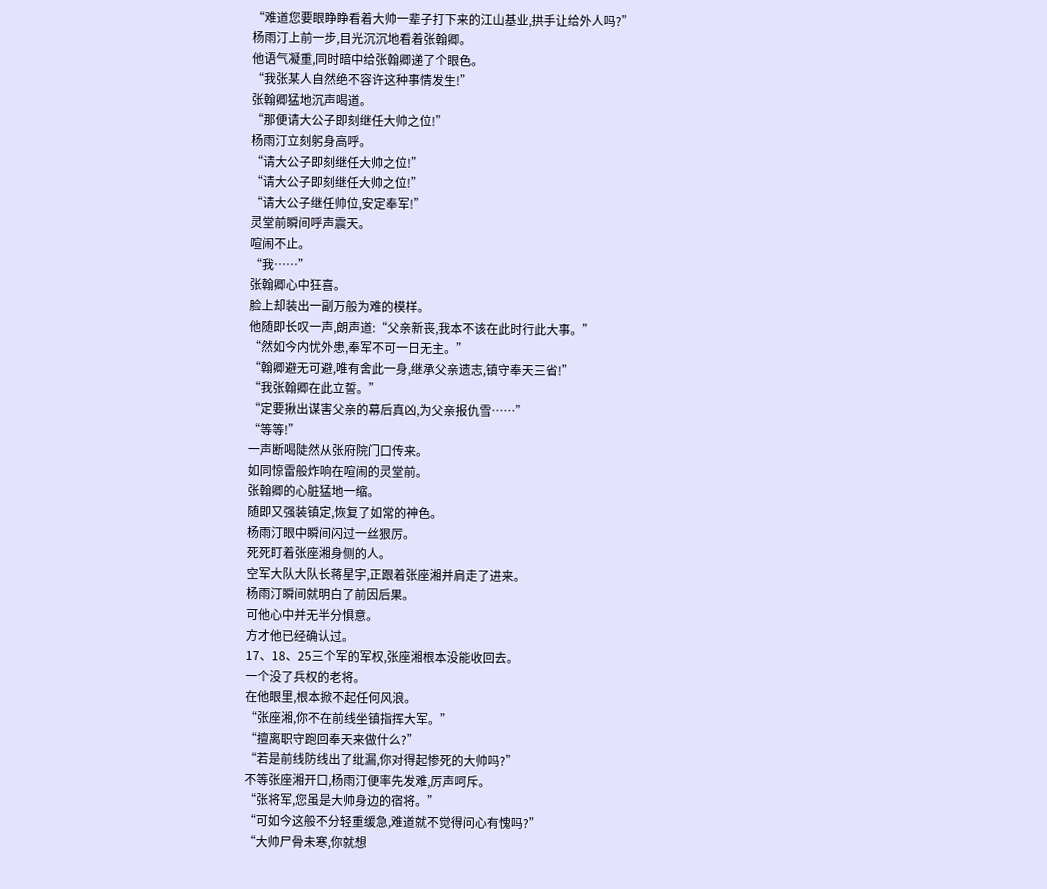“难道您要眼睁睁看着大帅一辈子打下来的江山基业,拱手让给外人吗?”
杨雨汀上前一步,目光沉沉地看着张翰卿。
他语气凝重,同时暗中给张翰卿递了个眼色。
“我张某人自然绝不容许这种事情发生!”
张翰卿猛地沉声喝道。
“那便请大公子即刻继任大帅之位!”
杨雨汀立刻躬身高呼。
“请大公子即刻继任大帅之位!”
“请大公子即刻继任大帅之位!”
“请大公子继任帅位,安定奉军!”
灵堂前瞬间呼声震天。
喧闹不止。
“我……”
张翰卿心中狂喜。
脸上却装出一副万般为难的模样。
他随即长叹一声,朗声道:“父亲新丧,我本不该在此时行此大事。”
“然如今内忧外患,奉军不可一日无主。”
“翰卿避无可避,唯有舍此一身,继承父亲遗志,镇守奉天三省!”
“我张翰卿在此立誓。”
“定要揪出谋害父亲的幕后真凶,为父亲报仇雪……”
“等等!”
一声断喝陡然从张府院门口传来。
如同惊雷般炸响在喧闹的灵堂前。
张翰卿的心脏猛地一缩。
随即又强装镇定,恢复了如常的神色。
杨雨汀眼中瞬间闪过一丝狠厉。
死死盯着张座湘身侧的人。
空军大队大队长蒋星宇,正跟着张座湘并肩走了进来。
杨雨汀瞬间就明白了前因后果。
可他心中并无半分惧意。
方才他已经确认过。
17、18、25三个军的军权,张座湘根本没能收回去。
一个没了兵权的老将。
在他眼里,根本掀不起任何风浪。
“张座湘,你不在前线坐镇指挥大军。”
“擅离职守跑回奉天来做什么?”
“若是前线防线出了纰漏,你对得起惨死的大帅吗?”
不等张座湘开口,杨雨汀便率先发难,厉声呵斥。
“张将军,您虽是大帅身边的宿将。”
“可如今这般不分轻重缓急,难道就不觉得问心有愧吗?”
“大帅尸骨未寒,你就想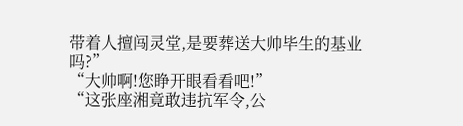带着人擅闯灵堂,是要葬送大帅毕生的基业吗?”
“大帅啊!您睁开眼看看吧!”
“这张座湘竟敢违抗军令,公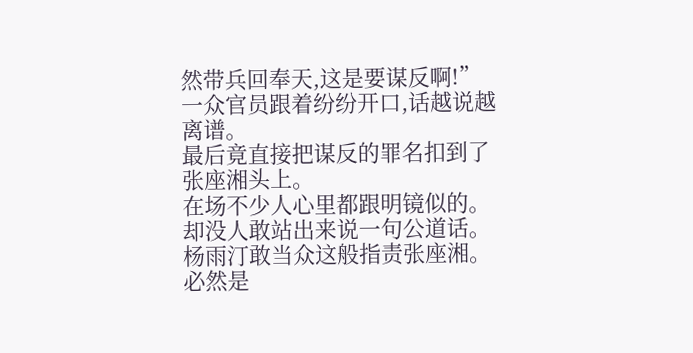然带兵回奉天,这是要谋反啊!”
一众官员跟着纷纷开口,话越说越离谱。
最后竟直接把谋反的罪名扣到了张座湘头上。
在场不少人心里都跟明镜似的。
却没人敢站出来说一句公道话。
杨雨汀敢当众这般指责张座湘。
必然是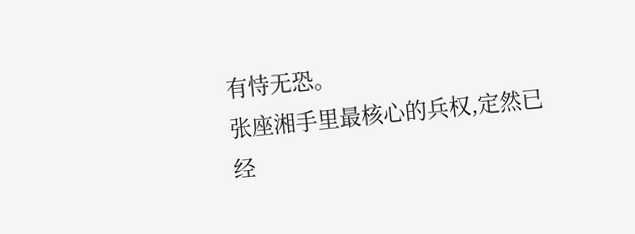有恃无恐。
张座湘手里最核心的兵权,定然已经